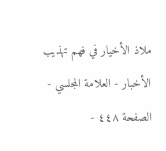ملاذ الأخيار في فهم تهذيب الأخبار - العلامة المجلسي - الصفحة ٤٤٨ -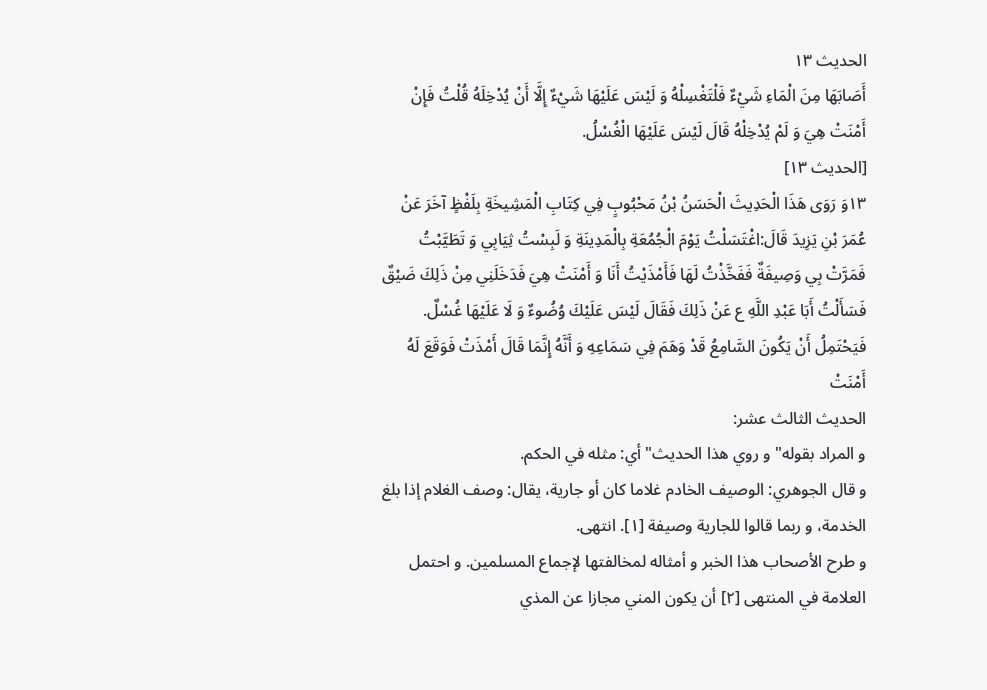الحديث ١٣
أَصَابَهَا مِنَ الْمَاءِ شَيْءٌ فَلْتَغْسِلْهُ وَ لَيْسَ عَلَيْهَا شَيْءٌ إِلَّا أَنْ يُدْخِلَهُ قُلْتُ فَإِنْ أَمْنَتْ هِيَ وَ لَمْ يُدْخِلْهُ قَالَ لَيْسَ عَلَيْهَا الْغُسْلُ.
[الحديث ١٣]
١٣وَ رَوَى هَذَا الْحَدِيثَ الْحَسَنُ بْنُ مَحْبُوبٍ فِي كِتَابِ الْمَشِيخَةِ بِلَفْظٍ آخَرَ عَنْ عُمَرَ بْنِ يَزِيدَ قَالَ:اغْتَسَلْتُ يَوْمَ الْجُمُعَةِ بِالْمَدِينَةِ وَ لَبِسْتُ ثِيَابِي وَ تَطَيَّبْتُ فَمَرَّتْ بِي وَصِيفَةٌ فَفَخَّذْتُ لَهَا فَأَمْذَيْتُ أَنَا وَ أَمْنَتْ هِيَ فَدَخَلَنِي مِنْ ذَلِكَ ضَيْقٌ فَسَأَلْتُ أَبَا عَبْدِ اللَّهِ ع عَنْ ذَلِكَ فَقَالَ لَيْسَ عَلَيْكَ وُضُوءٌ وَ لَا عَلَيْهَا غُسْلٌ.
فَيَحْتَمِلُ أَنْ يَكُونَ السَّامِعُ قَدْ وَهَمَ فِي سَمَاعِهِ وَ أَنَّهُ إِنَّمَا قَالَ أَمْذَتْ فَوَقَعَ لَهُ أَمْنَتْ
الحديث الثالث عشر:
و المراد بقوله" و روي هذا الحديث" أي: مثله في الحكم.
و قال الجوهري: الوصيف الخادم غلاما كان أو جارية، يقال: وصف الغلام إذا بلغ الخدمة، و ربما قالوا للجارية وصيفة [١]. انتهى.
و طرح الأصحاب هذا الخبر و أمثاله لمخالفتها لإجماع المسلمين. و احتمل العلامة في المنتهى [٢] أن يكون المني مجازا عن المذي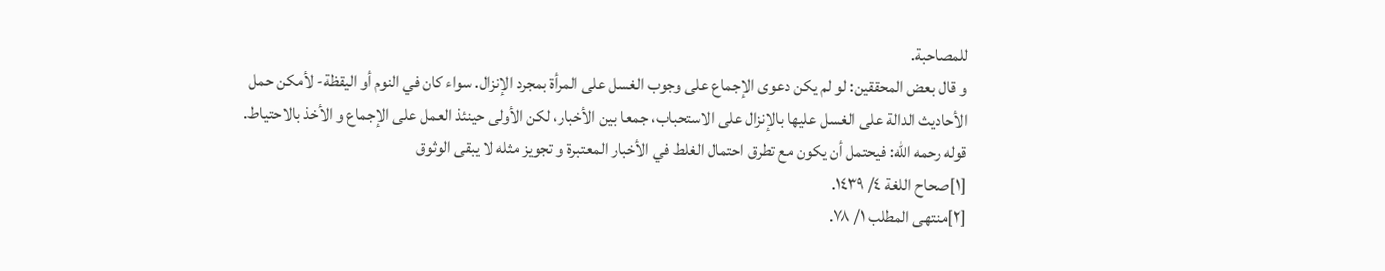للمصاحبة.
و قال بعض المحققين: لو لم يكن دعوى الإجماع على وجوب الغسل على المرأة بمجرد الإنزال. سواء كان في النوم أو اليقظة- لأمكن حمل الأحاديث الدالة على الغسل عليها بالإنزال على الاستحباب، جمعا بين الأخبار، لكن الأولى حينئذ العمل على الإجماع و الأخذ بالاحتياط.
قوله رحمه الله: فيحتمل أن يكون مع تطرق احتمال الغلط في الأخبار المعتبرة و تجويز مثله لا يبقى الوثوق
[١]صحاح اللغة ٤/ ١٤٣٩.
[٢]منتهى المطلب ١/ ٧٨.